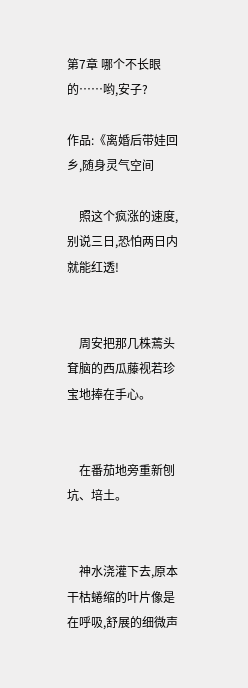第7章 哪个不长眼的……哟,安子?

作品:《离婚后带娃回乡,随身灵气空间

    照这个疯涨的速度,别说三日,恐怕两日内就能红透!


    周安把那几株蔫头耷脑的西瓜藤视若珍宝地捧在手心。


    在番茄地旁重新刨坑、培土。


    神水浇灌下去,原本干枯蜷缩的叶片像是在呼吸,舒展的细微声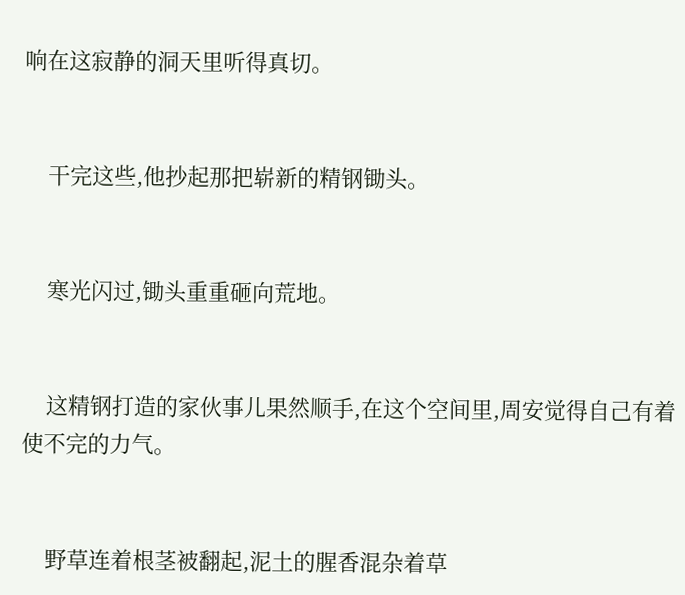响在这寂静的洞天里听得真切。


    干完这些,他抄起那把崭新的精钢锄头。


    寒光闪过,锄头重重砸向荒地。


    这精钢打造的家伙事儿果然顺手,在这个空间里,周安觉得自己有着使不完的力气。


    野草连着根茎被翻起,泥土的腥香混杂着草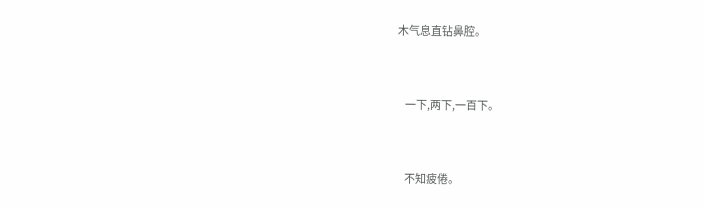木气息直钻鼻腔。


    一下,两下,一百下。


    不知疲倦。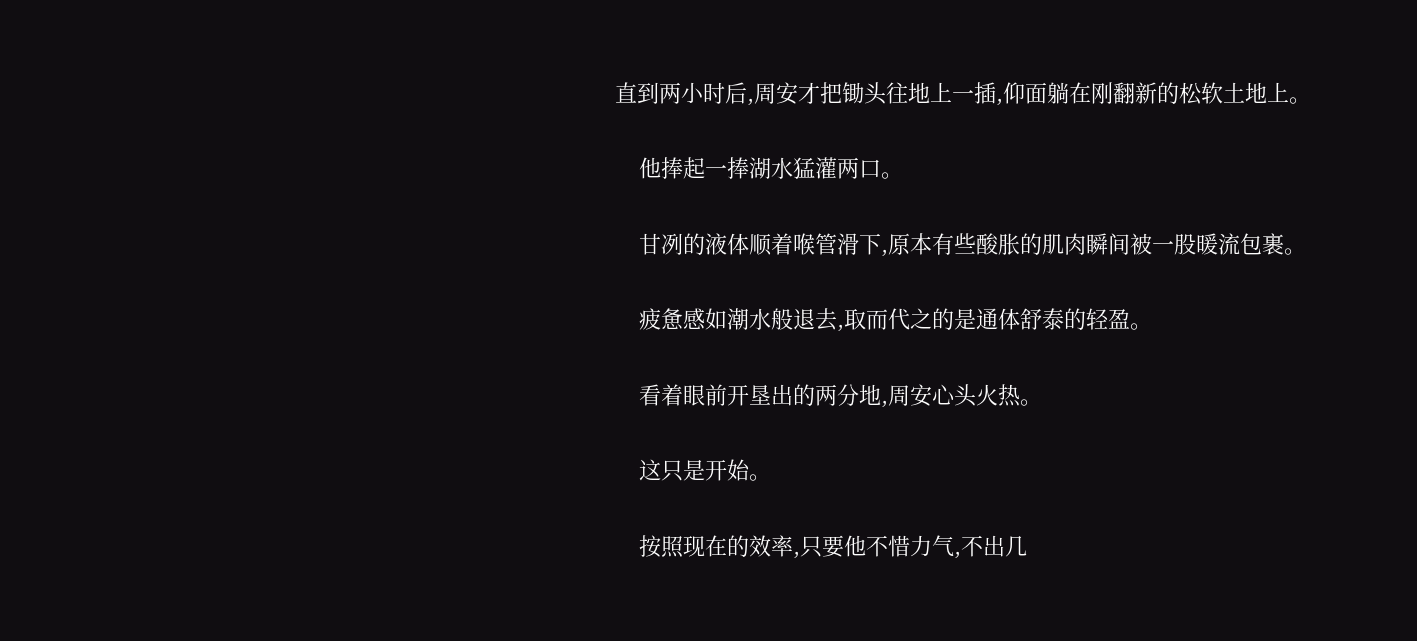直到两小时后,周安才把锄头往地上一插,仰面躺在刚翻新的松软土地上。


    他捧起一捧湖水猛灌两口。


    甘冽的液体顺着喉管滑下,原本有些酸胀的肌肉瞬间被一股暖流包裹。


    疲惫感如潮水般退去,取而代之的是通体舒泰的轻盈。


    看着眼前开垦出的两分地,周安心头火热。


    这只是开始。


    按照现在的效率,只要他不惜力气,不出几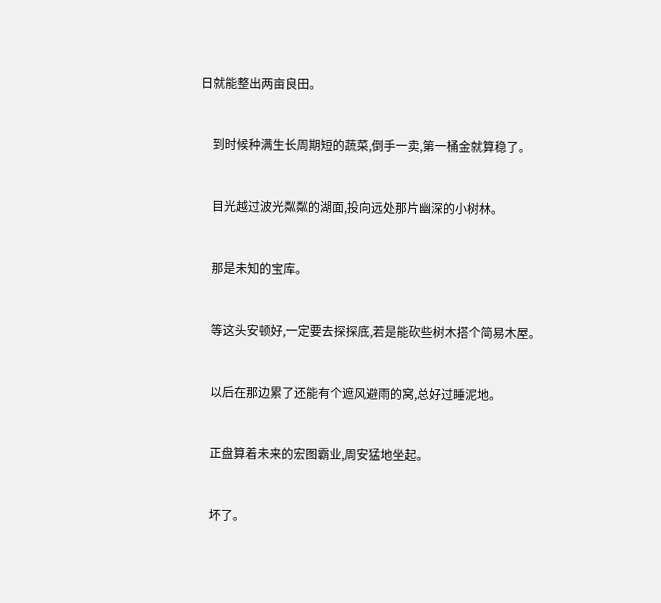日就能整出两亩良田。


    到时候种满生长周期短的蔬菜,倒手一卖,第一桶金就算稳了。


    目光越过波光粼粼的湖面,投向远处那片幽深的小树林。


    那是未知的宝库。


    等这头安顿好,一定要去探探底,若是能砍些树木搭个简易木屋。


    以后在那边累了还能有个遮风避雨的窝,总好过睡泥地。


    正盘算着未来的宏图霸业,周安猛地坐起。


    坏了。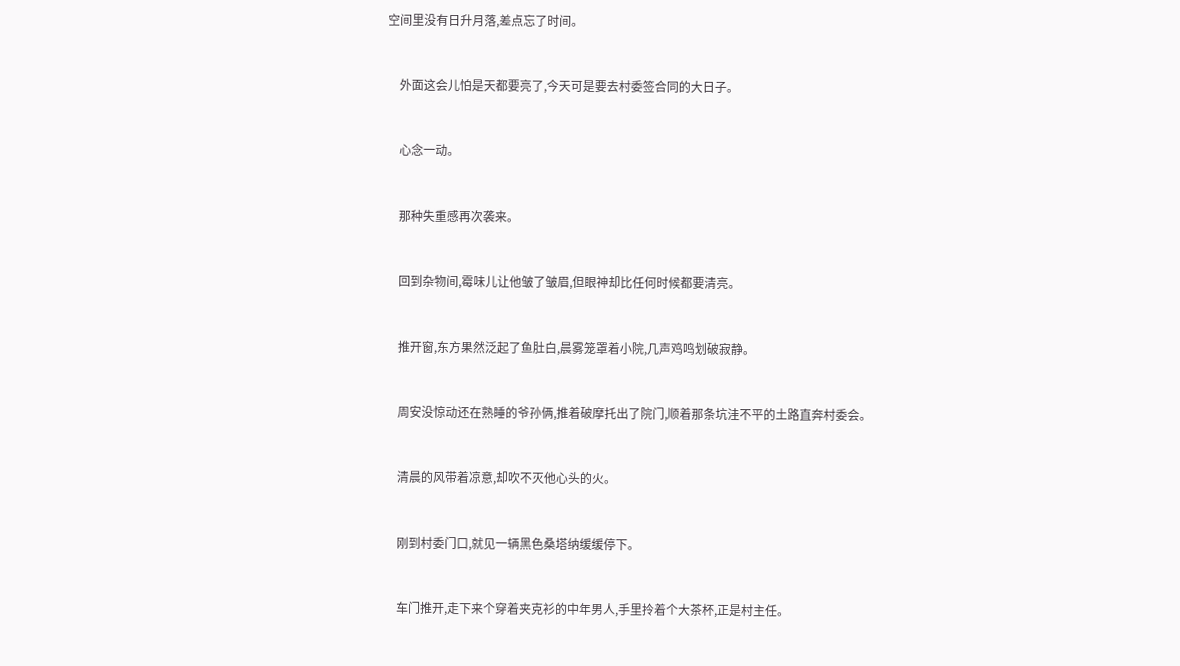空间里没有日升月落,差点忘了时间。


    外面这会儿怕是天都要亮了,今天可是要去村委签合同的大日子。


    心念一动。


    那种失重感再次袭来。


    回到杂物间,霉味儿让他皱了皱眉,但眼神却比任何时候都要清亮。


    推开窗,东方果然泛起了鱼肚白,晨雾笼罩着小院,几声鸡鸣划破寂静。


    周安没惊动还在熟睡的爷孙俩,推着破摩托出了院门,顺着那条坑洼不平的土路直奔村委会。


    清晨的风带着凉意,却吹不灭他心头的火。


    刚到村委门口,就见一辆黑色桑塔纳缓缓停下。


    车门推开,走下来个穿着夹克衫的中年男人,手里拎着个大茶杯,正是村主任。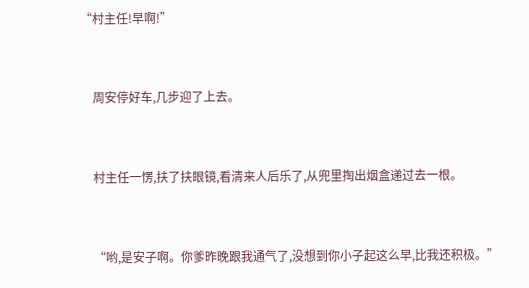“村主任!早啊!”


    周安停好车,几步迎了上去。


    村主任一愣,扶了扶眼镜,看清来人后乐了,从兜里掏出烟盒递过去一根。


    “哟,是安子啊。你爹昨晚跟我通气了,没想到你小子起这么早,比我还积极。”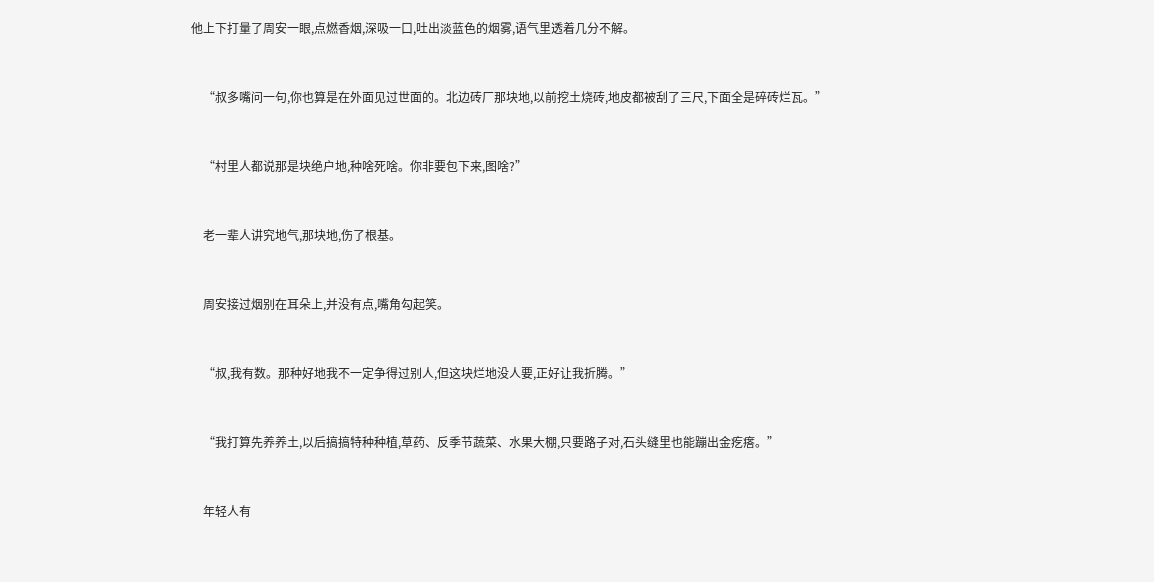他上下打量了周安一眼,点燃香烟,深吸一口,吐出淡蓝色的烟雾,语气里透着几分不解。


    “叔多嘴问一句,你也算是在外面见过世面的。北边砖厂那块地,以前挖土烧砖,地皮都被刮了三尺,下面全是碎砖烂瓦。”


    “村里人都说那是块绝户地,种啥死啥。你非要包下来,图啥?”


    老一辈人讲究地气,那块地,伤了根基。


    周安接过烟别在耳朵上,并没有点,嘴角勾起笑。


    “叔,我有数。那种好地我不一定争得过别人,但这块烂地没人要,正好让我折腾。”


    “我打算先养养土,以后搞搞特种种植,草药、反季节蔬菜、水果大棚,只要路子对,石头缝里也能蹦出金疙瘩。”


    年轻人有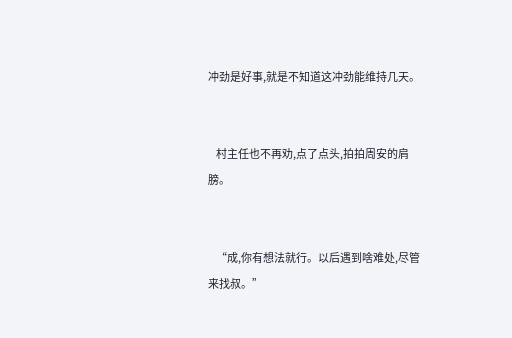冲劲是好事,就是不知道这冲劲能维持几天。


    村主任也不再劝,点了点头,拍拍周安的肩膀。


    “成,你有想法就行。以后遇到啥难处,尽管来找叔。”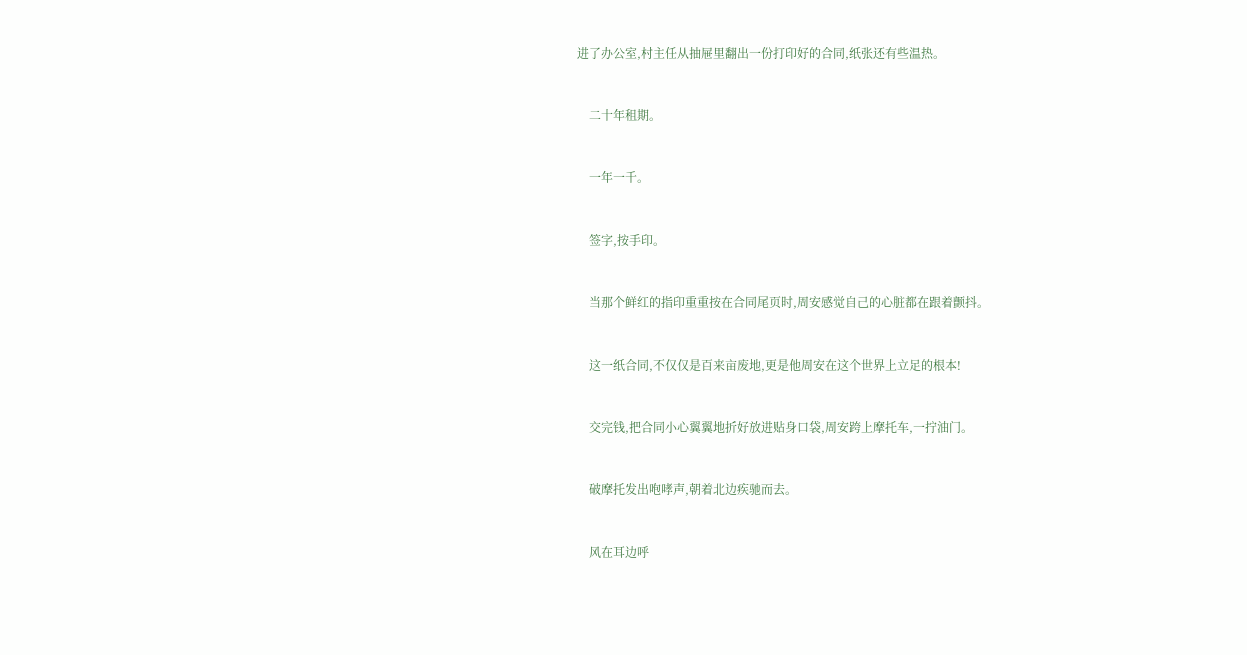进了办公室,村主任从抽屉里翻出一份打印好的合同,纸张还有些温热。


    二十年租期。


    一年一千。


    签字,按手印。


    当那个鲜红的指印重重按在合同尾页时,周安感觉自己的心脏都在跟着颤抖。


    这一纸合同,不仅仅是百来亩废地,更是他周安在这个世界上立足的根本!


    交完钱,把合同小心翼翼地折好放进贴身口袋,周安跨上摩托车,一拧油门。


    破摩托发出咆哮声,朝着北边疾驰而去。


    风在耳边呼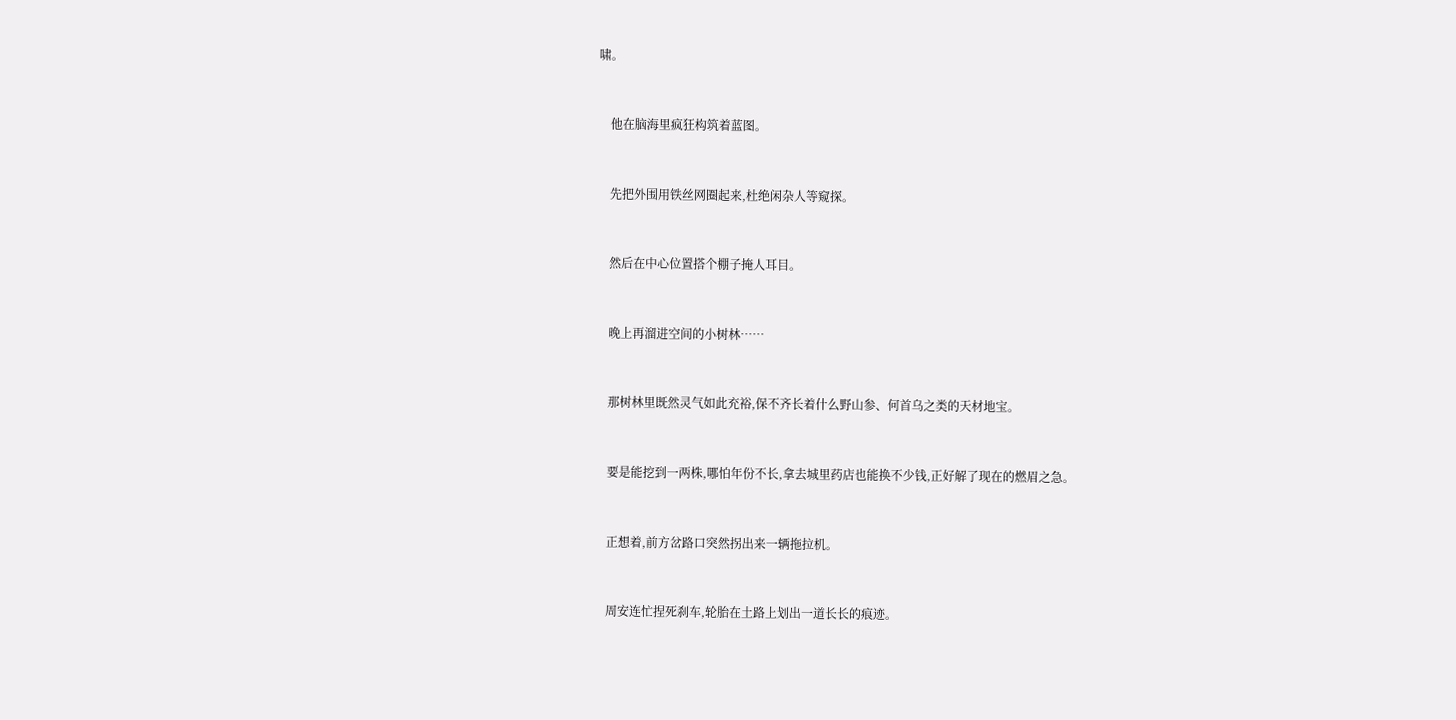啸。


    他在脑海里疯狂构筑着蓝图。


    先把外围用铁丝网圈起来,杜绝闲杂人等窥探。


    然后在中心位置搭个棚子掩人耳目。


    晚上再溜进空间的小树林……


    那树林里既然灵气如此充裕,保不齐长着什么野山参、何首乌之类的天材地宝。


    要是能挖到一两株,哪怕年份不长,拿去城里药店也能换不少钱,正好解了现在的燃眉之急。


    正想着,前方岔路口突然拐出来一辆拖拉机。


    周安连忙捏死刹车,轮胎在土路上划出一道长长的痕迹。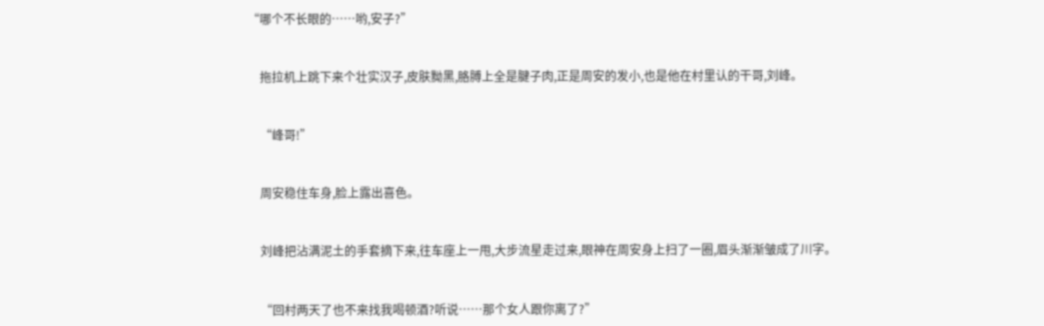“哪个不长眼的……哟,安子?”


    拖拉机上跳下来个壮实汉子,皮肤黝黑,胳膊上全是腱子肉,正是周安的发小,也是他在村里认的干哥,刘峰。


    “峰哥!”


    周安稳住车身,脸上露出喜色。


    刘峰把沾满泥土的手套摘下来,往车座上一甩,大步流星走过来,眼神在周安身上扫了一圈,眉头渐渐皱成了川字。


    “回村两天了也不来找我喝顿酒?听说……那个女人跟你离了?”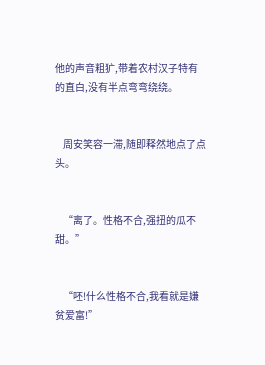他的声音粗犷,带着农村汉子特有的直白,没有半点弯弯绕绕。


    周安笑容一滞,随即释然地点了点头。


    “离了。性格不合,强扭的瓜不甜。”


    “呸!什么性格不合,我看就是嫌贫爱富!”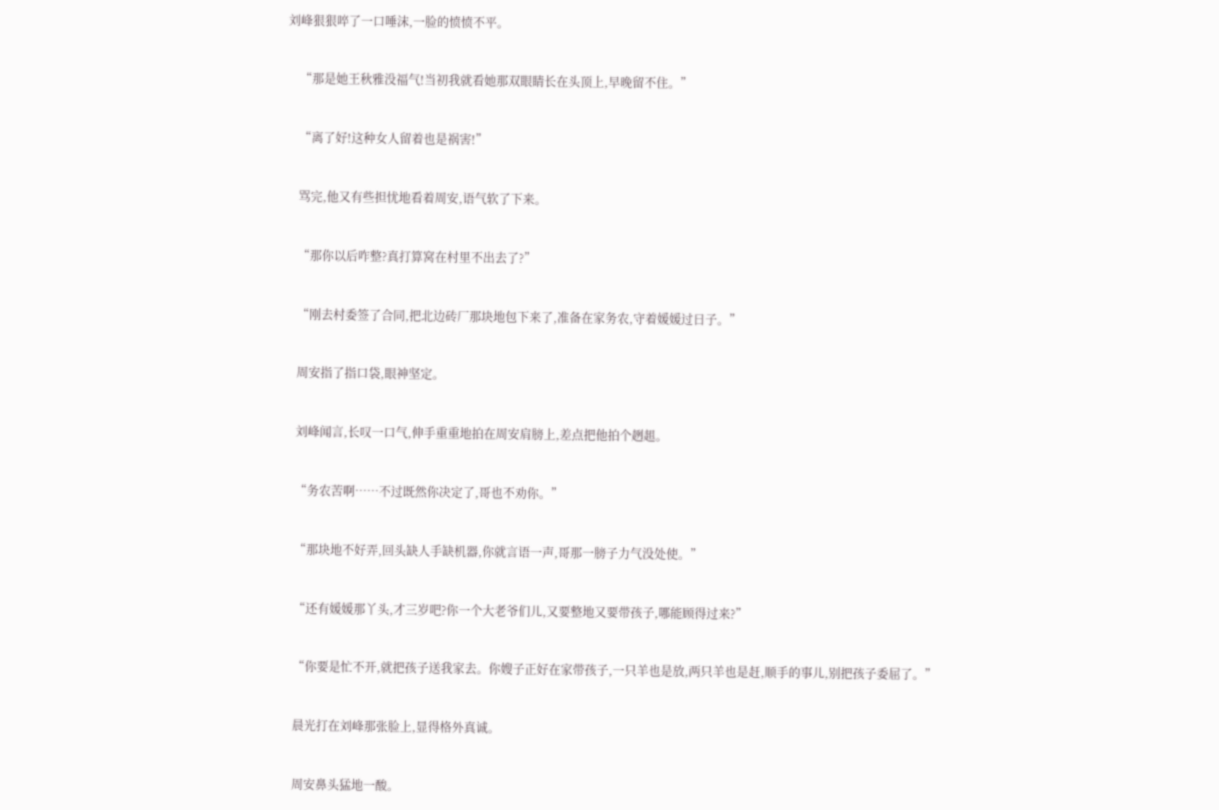刘峰狠狠啐了一口唾沫,一脸的愤愤不平。


    “那是她王秋雅没福气!当初我就看她那双眼睛长在头顶上,早晚留不住。”


    “离了好!这种女人留着也是祸害!”


    骂完,他又有些担忧地看着周安,语气软了下来。


    “那你以后咋整?真打算窝在村里不出去了?”


    “刚去村委签了合同,把北边砖厂那块地包下来了,准备在家务农,守着媛媛过日子。”


    周安指了指口袋,眼神坚定。


    刘峰闻言,长叹一口气,伸手重重地拍在周安肩膀上,差点把他拍个趔趄。


    “务农苦啊……不过既然你决定了,哥也不劝你。”


    “那块地不好弄,回头缺人手缺机器,你就言语一声,哥那一膀子力气没处使。”


    “还有媛媛那丫头,才三岁吧?你一个大老爷们儿,又要整地又要带孩子,哪能顾得过来?”


    “你要是忙不开,就把孩子送我家去。你嫂子正好在家带孩子,一只羊也是放,两只羊也是赶,顺手的事儿,别把孩子委屈了。”


    晨光打在刘峰那张脸上,显得格外真诚。


    周安鼻头猛地一酸。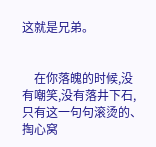这就是兄弟。


    在你落魄的时候,没有嘲笑,没有落井下石,只有这一句句滚烫的、掏心窝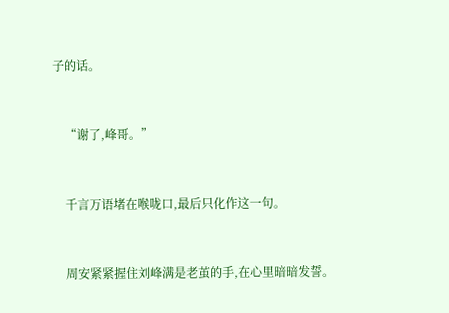子的话。


    “谢了,峰哥。”


    千言万语堵在喉咙口,最后只化作这一句。


    周安紧紧握住刘峰满是老茧的手,在心里暗暗发誓。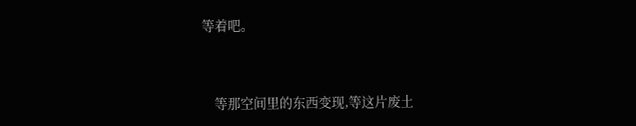等着吧。


    等那空间里的东西变现,等这片废土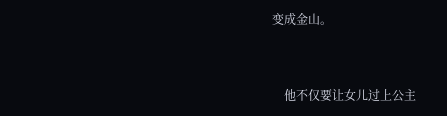变成金山。


    他不仅要让女儿过上公主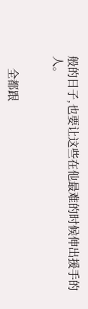般的日子,也要让这些在他最难的时候伸出援手的人。


    全都跟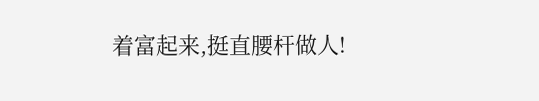着富起来,挺直腰杆做人!